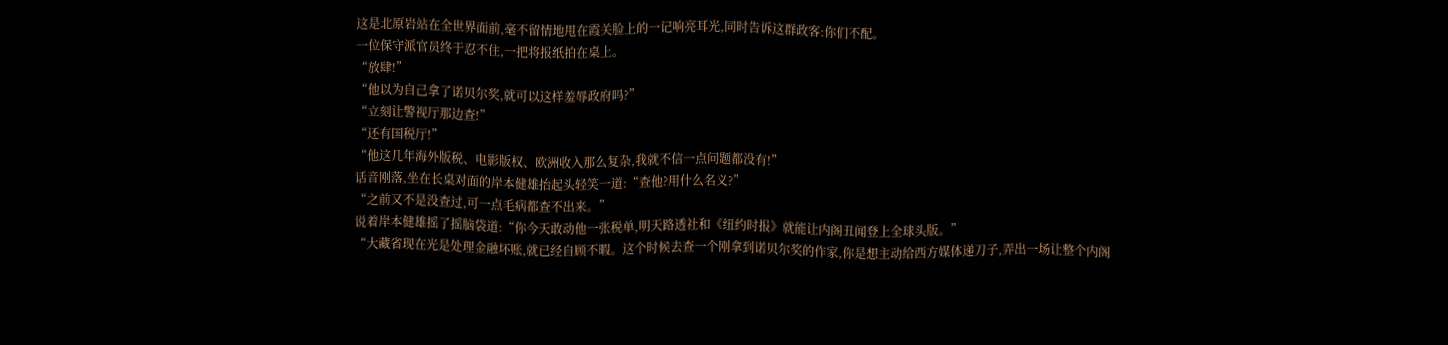这是北原岩站在全世界面前,毫不留情地甩在霞关脸上的一记响亮耳光,同时告诉这群政客:你们不配。
一位保守派官员终于忍不住,一把将报纸拍在桌上。
“放肆!”
“他以为自己拿了诺贝尔奖,就可以这样羞辱政府吗?”
“立刻让警视厅那边查!”
“还有国税厅!”
“他这几年海外版税、电影版权、欧洲收入那么复杂,我就不信一点问题都没有!”
话音刚落,坐在长桌对面的岸本健雄抬起头轻笑一道:“查他?用什么名义?”
“之前又不是没查过,可一点毛病都查不出来。”
说着岸本健雄摇了摇脑袋道:“你今天敢动他一张税单,明天路透社和《纽约时报》就能让内阁丑闻登上全球头版。”
“大藏省现在光是处理金融坏账,就已经自顾不暇。这个时候去查一个刚拿到诺贝尔奖的作家,你是想主动给西方媒体递刀子,弄出一场让整个内阁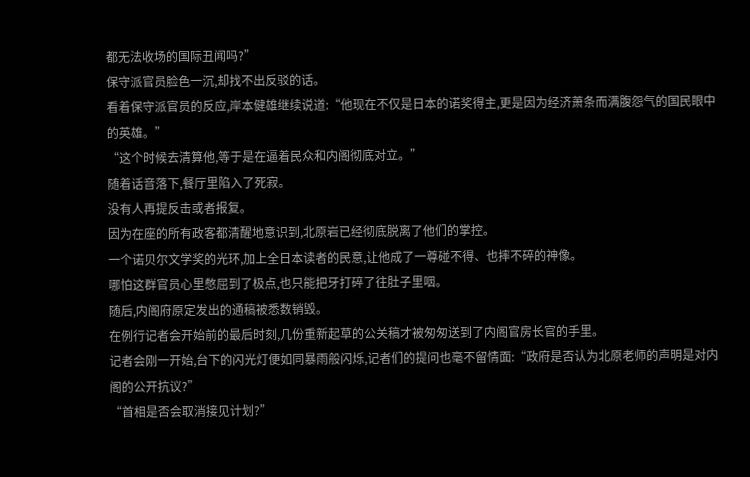都无法收场的国际丑闻吗?”
保守派官员脸色一沉,却找不出反驳的话。
看着保守派官员的反应,岸本健雄继续说道:“他现在不仅是日本的诺奖得主,更是因为经济萧条而满腹怨气的国民眼中的英雄。”
“这个时候去清算他,等于是在逼着民众和内阁彻底对立。”
随着话音落下,餐厅里陷入了死寂。
没有人再提反击或者报复。
因为在座的所有政客都清醒地意识到,北原岩已经彻底脱离了他们的掌控。
一个诺贝尔文学奖的光环,加上全日本读者的民意,让他成了一尊碰不得、也摔不碎的神像。
哪怕这群官员心里憋屈到了极点,也只能把牙打碎了往肚子里咽。
随后,内阁府原定发出的通稿被悉数销毁。
在例行记者会开始前的最后时刻,几份重新起草的公关稿才被匆匆送到了内阁官房长官的手里。
记者会刚一开始,台下的闪光灯便如同暴雨般闪烁,记者们的提问也毫不留情面:“政府是否认为北原老师的声明是对内阁的公开抗议?”
“首相是否会取消接见计划?”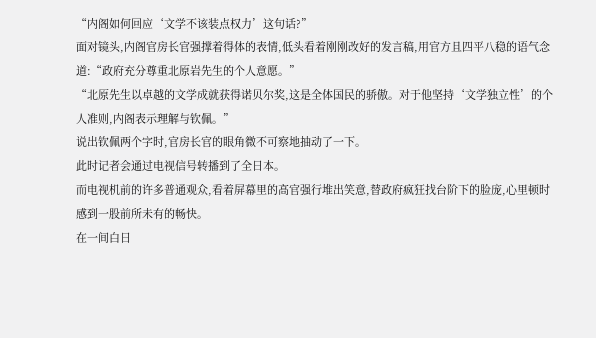“内阁如何回应‘文学不该装点权力’这句话?”
面对镜头,内阁官房长官强撑着得体的表情,低头看着刚刚改好的发言稿,用官方且四平八稳的语气念道:“政府充分尊重北原岩先生的个人意愿。”
“北原先生以卓越的文学成就获得诺贝尔奖,这是全体国民的骄傲。对于他坚持‘文学独立性’的个人准则,内阁表示理解与钦佩。”
说出钦佩两个字时,官房长官的眼角微不可察地抽动了一下。
此时记者会通过电视信号转播到了全日本。
而电视机前的许多普通观众,看着屏幕里的高官强行堆出笑意,替政府疯狂找台阶下的脸庞,心里顿时感到一股前所未有的畅快。
在一间白日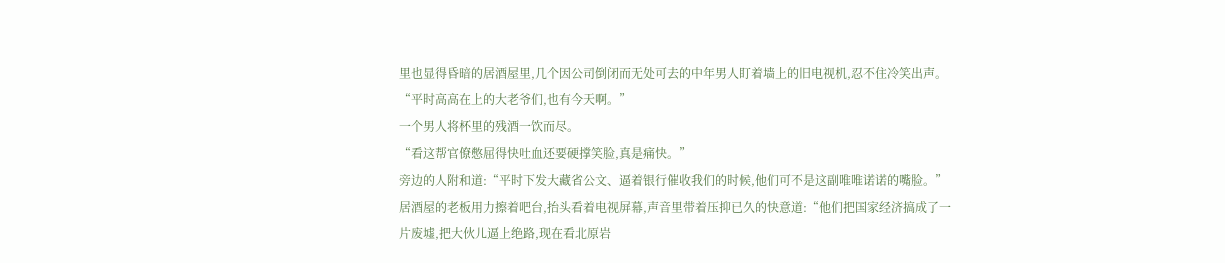里也显得昏暗的居酒屋里,几个因公司倒闭而无处可去的中年男人盯着墙上的旧电视机,忍不住冷笑出声。
“平时高高在上的大老爷们,也有今天啊。”
一个男人将杯里的残酒一饮而尽。
“看这帮官僚憋屈得快吐血还要硬撑笑脸,真是痛快。”
旁边的人附和道:“平时下发大藏省公文、逼着银行催收我们的时候,他们可不是这副唯唯诺诺的嘴脸。”
居酒屋的老板用力擦着吧台,抬头看着电视屏幕,声音里带着压抑已久的快意道:“他们把国家经济搞成了一片废墟,把大伙儿逼上绝路,现在看北原岩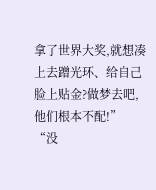拿了世界大奖,就想凑上去蹭光环、给自己脸上贴金?做梦去吧,他们根本不配!”
“没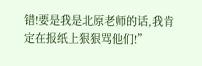错!要是我是北原老师的话,我肯定在报纸上狠狠骂他们!”